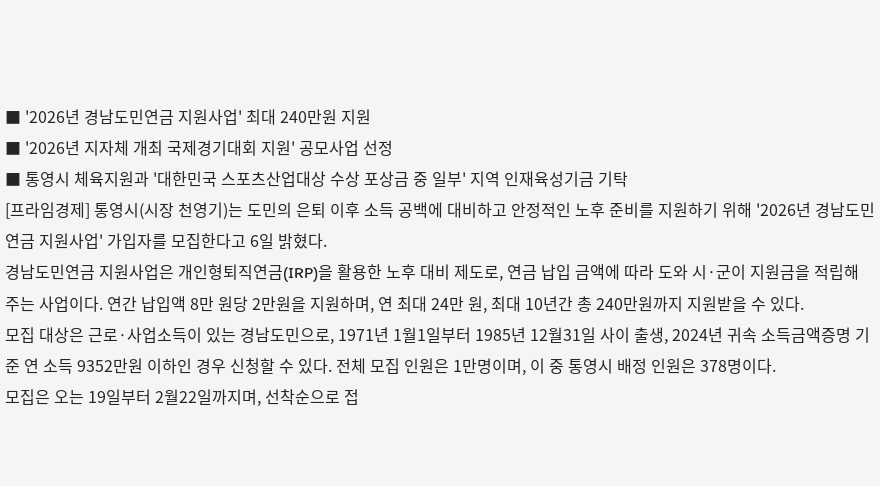■ '2026년 경남도민연금 지원사업' 최대 240만원 지원
■ '2026년 지자체 개최 국제경기대회 지원' 공모사업 선정
■ 통영시 체육지원과 '대한민국 스포츠산업대상 수상 포상금 중 일부' 지역 인재육성기금 기탁
[프라임경제] 통영시(시장 천영기)는 도민의 은퇴 이후 소득 공백에 대비하고 안정적인 노후 준비를 지원하기 위해 '2026년 경남도민연금 지원사업' 가입자를 모집한다고 6일 밝혔다.
경남도민연금 지원사업은 개인형퇴직연금(IRP)을 활용한 노후 대비 제도로, 연금 납입 금액에 따라 도와 시·군이 지원금을 적립해 주는 사업이다. 연간 납입액 8만 원당 2만원을 지원하며, 연 최대 24만 원, 최대 10년간 총 240만원까지 지원받을 수 있다.
모집 대상은 근로·사업소득이 있는 경남도민으로, 1971년 1월1일부터 1985년 12월31일 사이 출생, 2024년 귀속 소득금액증명 기준 연 소득 9352만원 이하인 경우 신청할 수 있다. 전체 모집 인원은 1만명이며, 이 중 통영시 배정 인원은 378명이다.
모집은 오는 19일부터 2월22일까지며, 선착순으로 접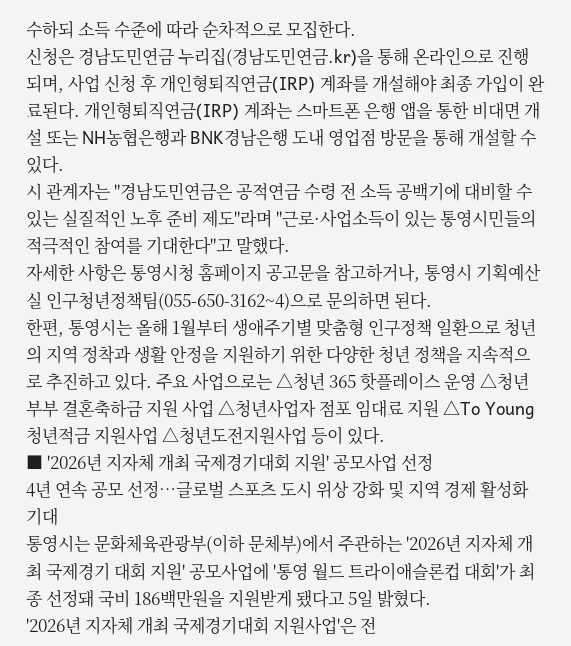수하되 소득 수준에 따라 순차적으로 모집한다.
신청은 경남도민연금 누리집(경남도민연금.kr)을 통해 온라인으로 진행되며, 사업 신청 후 개인형퇴직연금(IRP) 계좌를 개설해야 최종 가입이 완료된다. 개인형퇴직연금(IRP) 계좌는 스마트폰 은행 앱을 통한 비대면 개설 또는 NH농협은행과 BNK경남은행 도내 영업점 방문을 통해 개설할 수 있다.
시 관계자는 "경남도민연금은 공적연금 수령 전 소득 공백기에 대비할 수 있는 실질적인 노후 준비 제도"라며 "근로·사업소득이 있는 통영시민들의 적극적인 참여를 기대한다"고 말했다.
자세한 사항은 통영시청 홈페이지 공고문을 참고하거나, 통영시 기획예산실 인구청년정책팀(055-650-3162~4)으로 문의하면 된다.
한편, 통영시는 올해 1월부터 생애주기별 맞춤형 인구정책 일환으로 청년의 지역 정착과 생활 안정을 지원하기 위한 다양한 청년 정책을 지속적으로 추진하고 있다. 주요 사업으로는 △청년 365 핫플레이스 운영 △청년 부부 결혼축하금 지원 사업 △청년사업자 점포 임대료 지원 △To Young 청년적금 지원사업 △청년도전지원사업 등이 있다.
■ '2026년 지자체 개최 국제경기대회 지원' 공모사업 선정
4년 연속 공모 선정…글로벌 스포츠 도시 위상 강화 및 지역 경제 활성화 기대
통영시는 문화체육관광부(이하 문체부)에서 주관하는 '2026년 지자체 개최 국제경기 대회 지원' 공모사업에 '통영 월드 트라이애슬론컵 대회'가 최종 선정돼 국비 186백만원을 지원받게 됐다고 5일 밝혔다.
'2026년 지자체 개최 국제경기대회 지원사업'은 전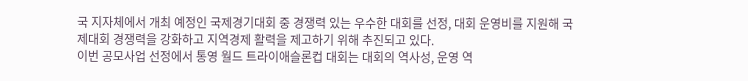국 지자체에서 개최 예정인 국제경기대회 중 경쟁력 있는 우수한 대회를 선정, 대회 운영비를 지원해 국제대회 경쟁력을 강화하고 지역경제 활력을 제고하기 위해 추진되고 있다.
이번 공모사업 선정에서 통영 월드 트라이애슬론컵 대회는 대회의 역사성, 운영 역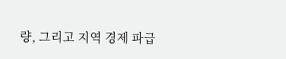량, 그리고 지역 경제 파급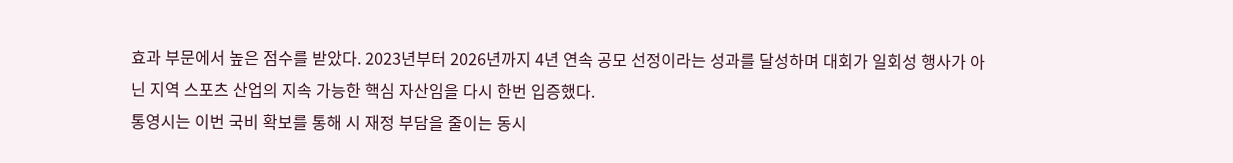효과 부문에서 높은 점수를 받았다. 2023년부터 2026년까지 4년 연속 공모 선정이라는 성과를 달성하며 대회가 일회성 행사가 아닌 지역 스포츠 산업의 지속 가능한 핵심 자산임을 다시 한번 입증했다.
통영시는 이번 국비 확보를 통해 시 재정 부담을 줄이는 동시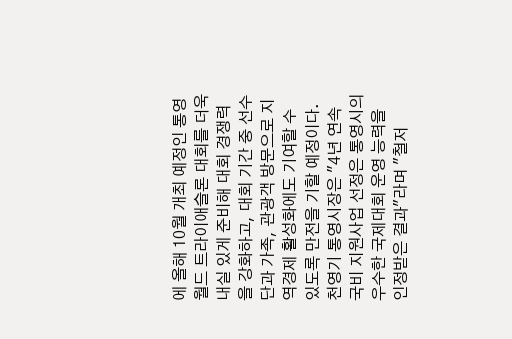에 올해 10월 개최 예정인 통영 월드 트라이애슬론 대회를 더욱 내실 있게 준비해 대회 경쟁력을 강화하고, 대회 기간 중 선수단과 가족, 관광객 방문으로 지역경제 활성화에도 기여할 수 있도록 만전을 기할 예정이다.
천영기 통영시장은 "4년 연속 국비 지원사업 선정은 통영시의 우수한 국제대회 운영 능력을 인정받은 결과"라며 "철저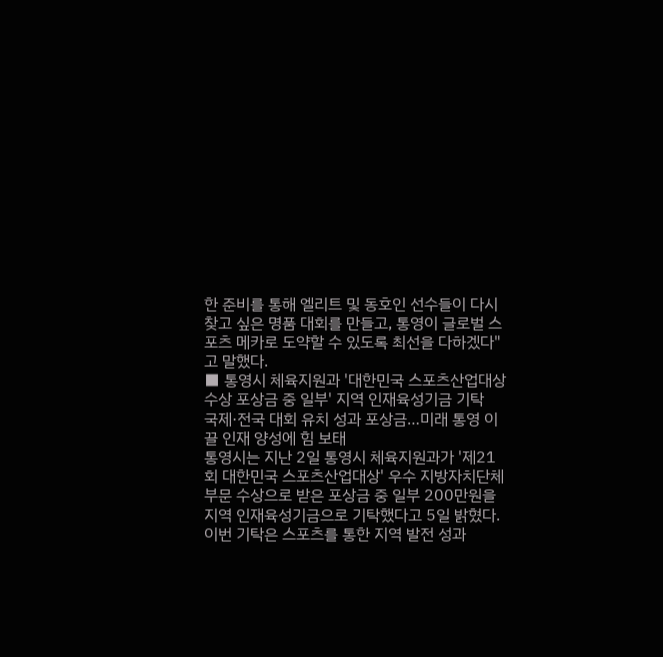한 준비를 통해 엘리트 및 동호인 선수들이 다시 찾고 싶은 명품 대회를 만들고, 통영이 글로벌 스포츠 메카로 도약할 수 있도록 최선을 다하겠다"고 말했다.
■ 통영시 체육지원과 '대한민국 스포츠산업대상 수상 포상금 중 일부' 지역 인재육성기금 기탁
국제·전국 대회 유치 성과 포상금…미래 통영 이끌 인재 양성에 힘 보태
통영시는 지난 2일 통영시 체육지원과가 '제21회 대한민국 스포츠산업대상' 우수 지방자치단체부문 수상으로 받은 포상금 중 일부 200만원을 지역 인재육성기금으로 기탁했다고 5일 밝혔다.
이번 기탁은 스포츠를 통한 지역 발전 성과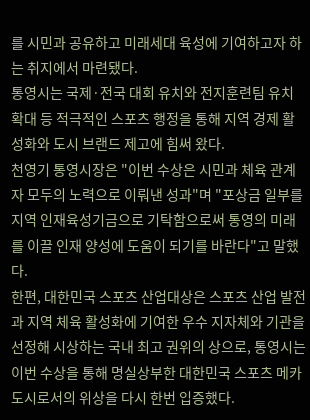를 시민과 공유하고 미래세대 육성에 기여하고자 하는 취지에서 마련됐다.
통영시는 국제·전국 대회 유치와 전지훈련팀 유치 확대 등 적극적인 스포츠 행정을 통해 지역 경제 활성화와 도시 브랜드 제고에 힘써 왔다.
천영기 통영시장은 "이번 수상은 시민과 체육 관계자 모두의 노력으로 이뤄낸 성과"며 "포상금 일부를 지역 인재육성기금으로 기탁함으로써 통영의 미래를 이끌 인재 양성에 도움이 되기를 바란다"고 말했다.
한편, 대한민국 스포츠 산업대상은 스포츠 산업 발전과 지역 체육 활성화에 기여한 우수 지자체와 기관을 선정해 시상하는 국내 최고 권위의 상으로, 통영시는 이번 수상을 통해 명실상부한 대한민국 스포츠 메카도시로서의 위상을 다시 한번 입증했다.